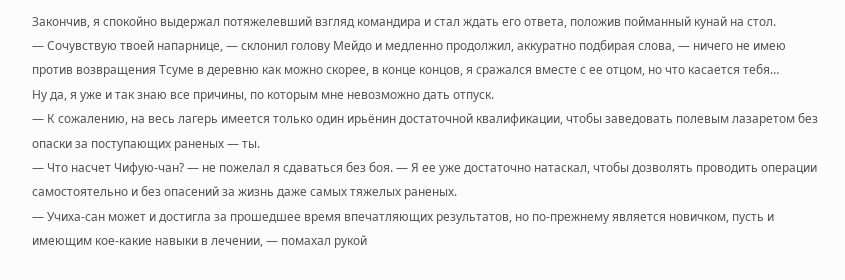Закончив, я спокойно выдержал потяжелевший взгляд командира и стал ждать его ответа, положив пойманный кунай на стол.
— Сочувствую твоей напарнице, — склонил голову Мейдо и медленно продолжил, аккуратно подбирая слова, — ничего не имею против возвращения Тсуме в деревню как можно скорее, в конце концов, я сражался вместе с ее отцом, но что касается тебя…
Ну да, я уже и так знаю все причины, по которым мне невозможно дать отпуск.
— К сожалению, на весь лагерь имеется только один ирьёнин достаточной квалификации, чтобы заведовать полевым лазаретом без опаски за поступающих раненых — ты.
— Что насчет Чифую-чан? — не пожелал я сдаваться без боя. — Я ее уже достаточно натаскал, чтобы дозволять проводить операции самостоятельно и без опасений за жизнь даже самых тяжелых раненых.
— Учиха-сан может и достигла за прошедшее время впечатляющих результатов, но по-прежнему является новичком, пусть и имеющим кое-какие навыки в лечении, — помахал рукой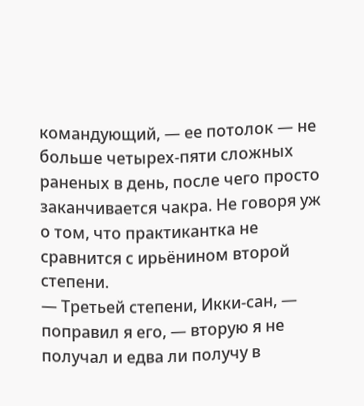командующий, — ее потолок — не больше четырех-пяти сложных раненых в день, после чего просто заканчивается чакра. Не говоря уж о том, что практикантка не сравнится с ирьёнином второй степени.
— Третьей степени, Икки-сан, — поправил я его, — вторую я не получал и едва ли получу в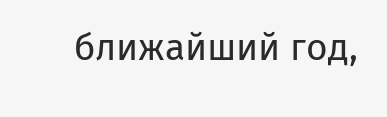ближайший год,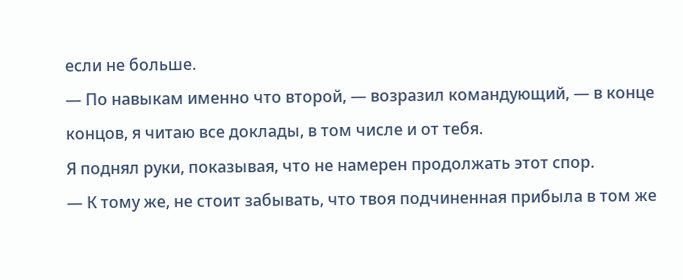если не больше.
— По навыкам именно что второй, — возразил командующий, — в конце концов, я читаю все доклады, в том числе и от тебя.
Я поднял руки, показывая, что не намерен продолжать этот спор.
— К тому же, не стоит забывать, что твоя подчиненная прибыла в том же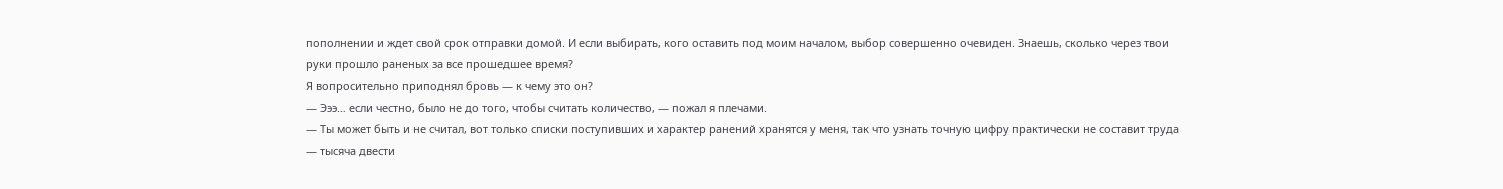пополнении и ждет свой срок отправки домой. И если выбирать, кого оставить под моим началом, выбор совершенно очевиден. Знаешь, сколько через твои руки прошло раненых за все прошедшее время?
Я вопросительно приподнял бровь — к чему это он?
— Эээ… если честно, было не до того, чтобы считать количество, — пожал я плечами.
— Ты может быть и не считал, вот только списки поступивших и характер ранений хранятся у меня, так что узнать точную цифру практически не составит труда — тысяча двести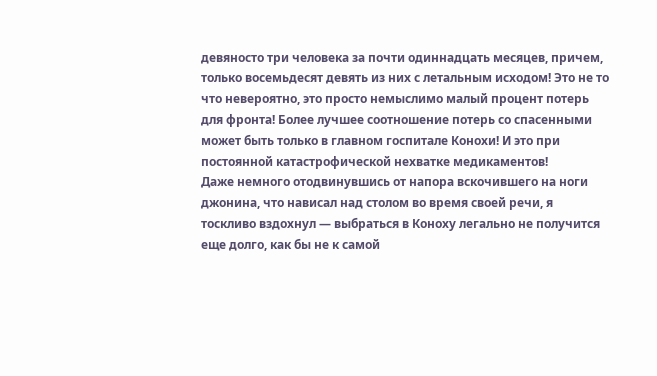девяносто три человека за почти одиннадцать месяцев, причем, только восемьдесят девять из них с летальным исходом! Это не то что невероятно, это просто немыслимо малый процент потерь для фронта! Более лучшее соотношение потерь со спасенными может быть только в главном госпитале Конохи! И это при постоянной катастрофической нехватке медикаментов!
Даже немного отодвинувшись от напора вскочившего на ноги джонина, что нависал над столом во время своей речи, я тоскливо вздохнул — выбраться в Коноху легально не получится еще долго, как бы не к самой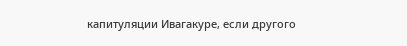капитуляции Ивагакуре, если другого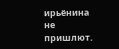ирьёнина не пришлют.